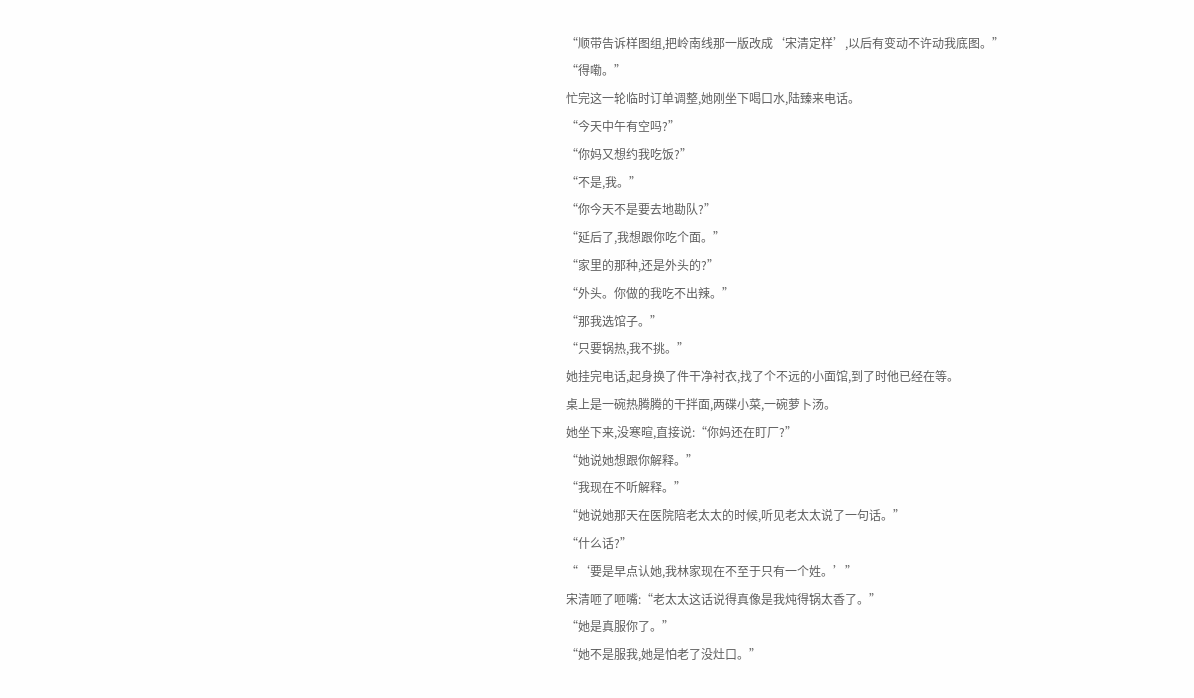“顺带告诉样图组,把岭南线那一版改成‘宋清定样’,以后有变动不许动我底图。”
“得嘞。”
忙完这一轮临时订单调整,她刚坐下喝口水,陆臻来电话。
“今天中午有空吗?”
“你妈又想约我吃饭?”
“不是,我。”
“你今天不是要去地勘队?”
“延后了,我想跟你吃个面。”
“家里的那种,还是外头的?”
“外头。你做的我吃不出辣。”
“那我选馆子。”
“只要锅热,我不挑。”
她挂完电话,起身换了件干净衬衣,找了个不远的小面馆,到了时他已经在等。
桌上是一碗热腾腾的干拌面,两碟小菜,一碗萝卜汤。
她坐下来,没寒暄,直接说:“你妈还在盯厂?”
“她说她想跟你解释。”
“我现在不听解释。”
“她说她那天在医院陪老太太的时候,听见老太太说了一句话。”
“什么话?”
“‘要是早点认她,我林家现在不至于只有一个姓。’”
宋清咂了咂嘴:“老太太这话说得真像是我炖得锅太香了。”
“她是真服你了。”
“她不是服我,她是怕老了没灶口。”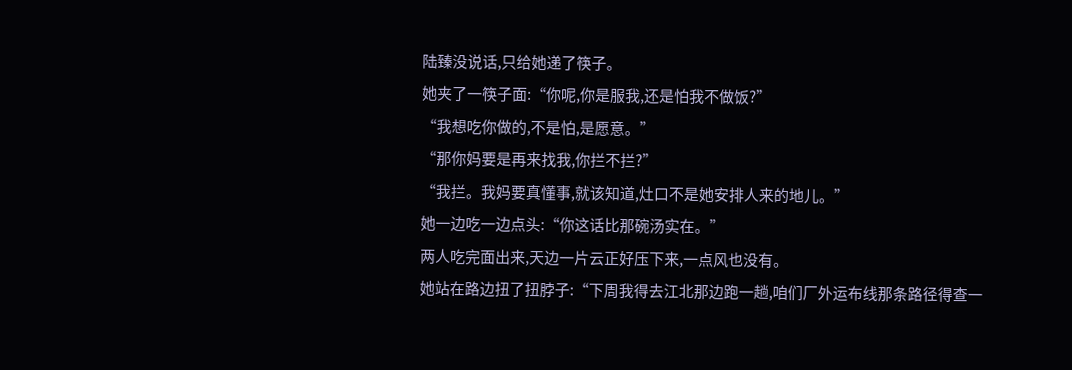陆臻没说话,只给她递了筷子。
她夹了一筷子面:“你呢,你是服我,还是怕我不做饭?”
“我想吃你做的,不是怕,是愿意。”
“那你妈要是再来找我,你拦不拦?”
“我拦。我妈要真懂事,就该知道,灶口不是她安排人来的地儿。”
她一边吃一边点头:“你这话比那碗汤实在。”
两人吃完面出来,天边一片云正好压下来,一点风也没有。
她站在路边扭了扭脖子:“下周我得去江北那边跑一趟,咱们厂外运布线那条路径得查一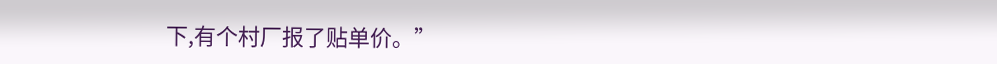下,有个村厂报了贴单价。”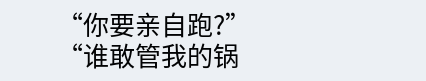“你要亲自跑?”
“谁敢管我的锅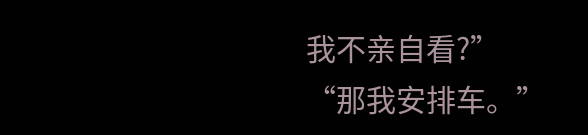我不亲自看?”
“那我安排车。”